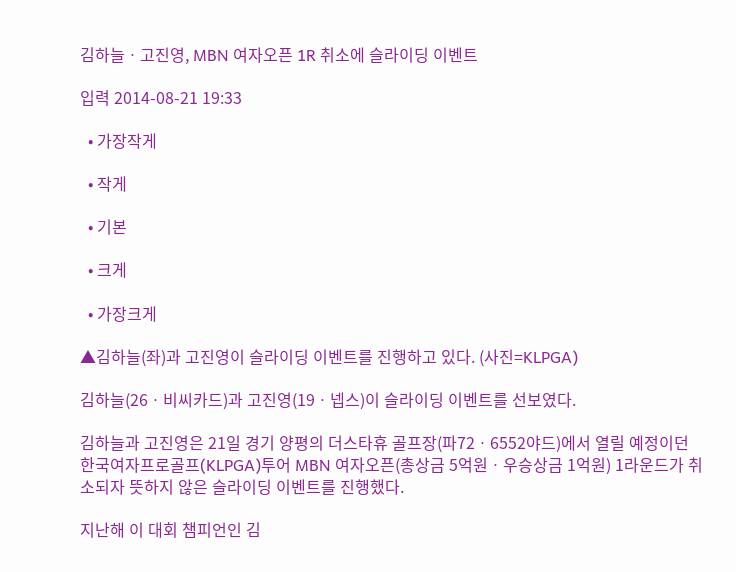김하늘ㆍ고진영, MBN 여자오픈 1R 취소에 슬라이딩 이벤트

입력 2014-08-21 19:33

  • 가장작게

  • 작게

  • 기본

  • 크게

  • 가장크게

▲김하늘(좌)과 고진영이 슬라이딩 이벤트를 진행하고 있다. (사진=KLPGA)

김하늘(26ㆍ비씨카드)과 고진영(19ㆍ넵스)이 슬라이딩 이벤트를 선보였다.

김하늘과 고진영은 21일 경기 양평의 더스타휴 골프장(파72ㆍ6552야드)에서 열릴 예정이던 한국여자프로골프(KLPGA)투어 MBN 여자오픈(총상금 5억원ㆍ우승상금 1억원) 1라운드가 취소되자 뜻하지 않은 슬라이딩 이벤트를 진행했다.

지난해 이 대회 챔피언인 김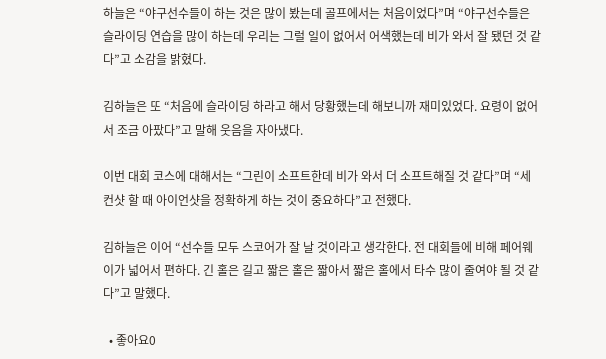하늘은 “야구선수들이 하는 것은 많이 봤는데 골프에서는 처음이었다”며 “야구선수들은 슬라이딩 연습을 많이 하는데 우리는 그럴 일이 없어서 어색했는데 비가 와서 잘 됐던 것 같다”고 소감을 밝혔다.

김하늘은 또 “처음에 슬라이딩 하라고 해서 당황했는데 해보니까 재미있었다. 요령이 없어서 조금 아팠다”고 말해 웃음을 자아냈다.

이번 대회 코스에 대해서는 “그린이 소프트한데 비가 와서 더 소프트해질 것 같다”며 “세컨샷 할 때 아이언샷을 정확하게 하는 것이 중요하다”고 전했다.

김하늘은 이어 “선수들 모두 스코어가 잘 날 것이라고 생각한다. 전 대회들에 비해 페어웨이가 넓어서 편하다. 긴 홀은 길고 짧은 홀은 짧아서 짧은 홀에서 타수 많이 줄여야 될 것 같다”고 말했다.

  • 좋아요0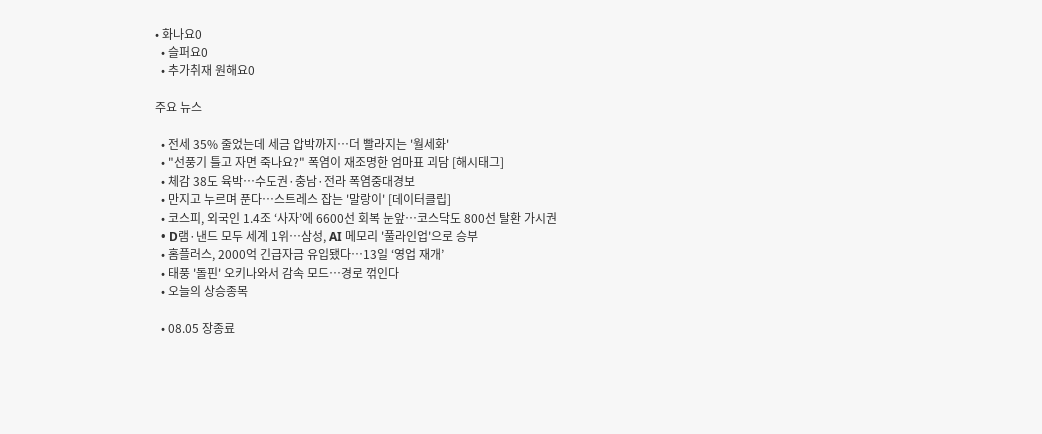• 화나요0
  • 슬퍼요0
  • 추가취재 원해요0

주요 뉴스

  • 전세 35% 줄었는데 세금 압박까지⋯더 빨라지는 '월세화'
  • "선풍기 틀고 자면 죽나요?" 폭염이 재조명한 엄마표 괴담 [해시태그]
  • 체감 38도 육박…수도권·충남·전라 폭염중대경보
  • 만지고 누르며 푼다…스트레스 잡는 '말랑이' [데이터클립]
  • 코스피, 외국인 1.4조 ‘사자’에 6600선 회복 눈앞…코스닥도 800선 탈환 가시권
  • D램·낸드 모두 세계 1위…삼성, AI 메모리 '풀라인업'으로 승부
  • 홈플러스, 2000억 긴급자금 유입됐다…13일 ‘영업 재개’
  • 태풍 '돌핀' 오키나와서 감속 모드…경로 꺾인다
  • 오늘의 상승종목

  • 08.05 장종료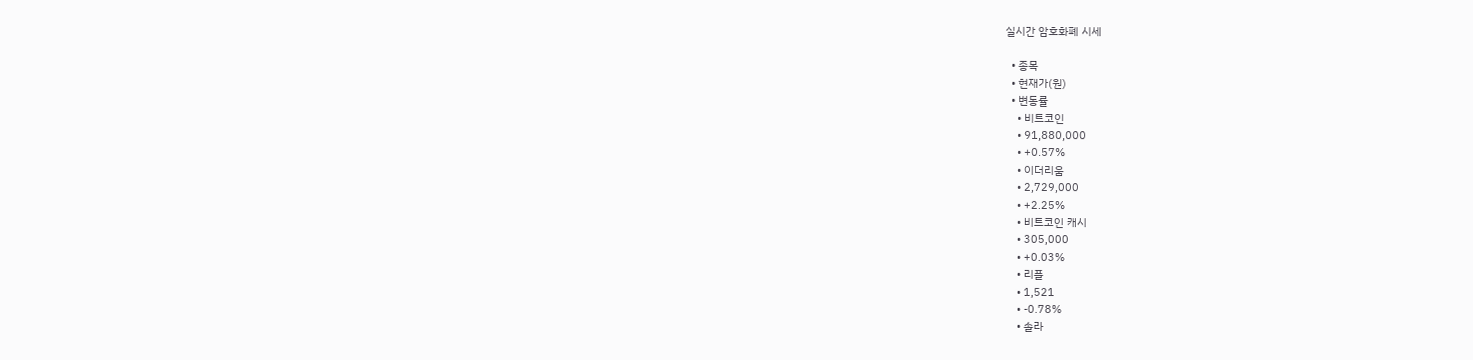실시간 암호화폐 시세

  • 종목
  • 현재가(원)
  • 변동률
    • 비트코인
    • 91,880,000
    • +0.57%
    • 이더리움
    • 2,729,000
    • +2.25%
    • 비트코인 캐시
    • 305,000
    • +0.03%
    • 리플
    • 1,521
    • -0.78%
    • 솔라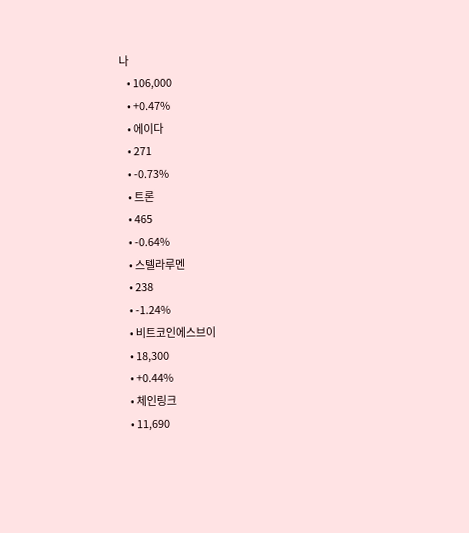나
    • 106,000
    • +0.47%
    • 에이다
    • 271
    • -0.73%
    • 트론
    • 465
    • -0.64%
    • 스텔라루멘
    • 238
    • -1.24%
    • 비트코인에스브이
    • 18,300
    • +0.44%
    • 체인링크
    • 11,690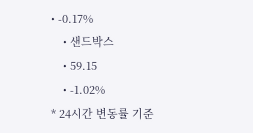• -0.17%
    • 샌드박스
    • 59.15
    • -1.02%
* 24시간 변동률 기준